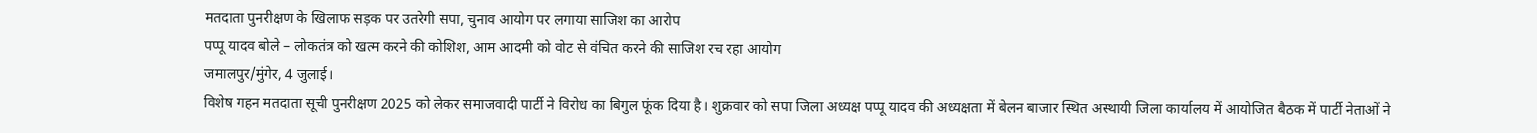मतदाता पुनरीक्षण के खिलाफ सड़क पर उतरेगी सपा, चुनाव आयोग पर लगाया साजिश का आरोप
पप्पू यादव बोले – लोकतंत्र को खत्म करने की कोशिश, आम आदमी को वोट से वंचित करने की साजिश रच रहा आयोग
जमालपुर/मुंगेर, 4 जुलाई।
विशेष गहन मतदाता सूची पुनरीक्षण 2025 को लेकर समाजवादी पार्टी ने विरोध का बिगुल फूंक दिया है। शुक्रवार को सपा जिला अध्यक्ष पप्पू यादव की अध्यक्षता में बेलन बाजार स्थित अस्थायी जिला कार्यालय में आयोजित बैठक में पार्टी नेताओं ने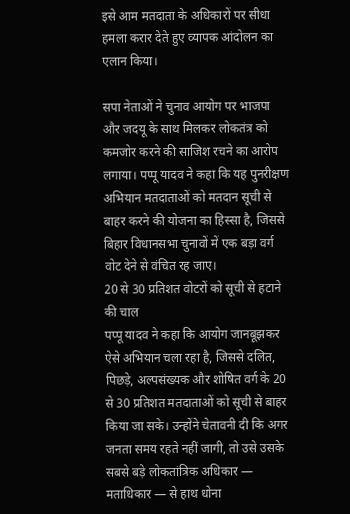इसे आम मतदाता के अधिकारों पर सीधा हमला करार देते हुए व्यापक आंदोलन का एलान किया।

सपा नेताओं ने चुनाव आयोग पर भाजपा और जदयू के साथ मिलकर लोकतंत्र को कमजोर करने की साजिश रचने का आरोप लगाया। पप्पू यादव ने कहा कि यह पुनरीक्षण अभियान मतदाताओं को मतदान सूची से बाहर करने की योजना का हिस्सा है, जिससे बिहार विधानसभा चुनावों में एक बड़ा वर्ग वोट देने से वंचित रह जाए।
20 से 30 प्रतिशत वोटरों को सूची से हटाने की चाल
पप्पू यादव ने कहा कि आयोग जानबूझकर ऐसे अभियान चला रहा है, जिससे दलित, पिछड़े, अल्पसंख्यक और शोषित वर्ग के 20 से 30 प्रतिशत मतदाताओं को सूची से बाहर किया जा सके। उन्होंने चेतावनी दी कि अगर जनता समय रहते नहीं जागी, तो उसे उसके सबसे बड़े लोकतांत्रिक अधिकार — मताधिकार — से हाथ धोना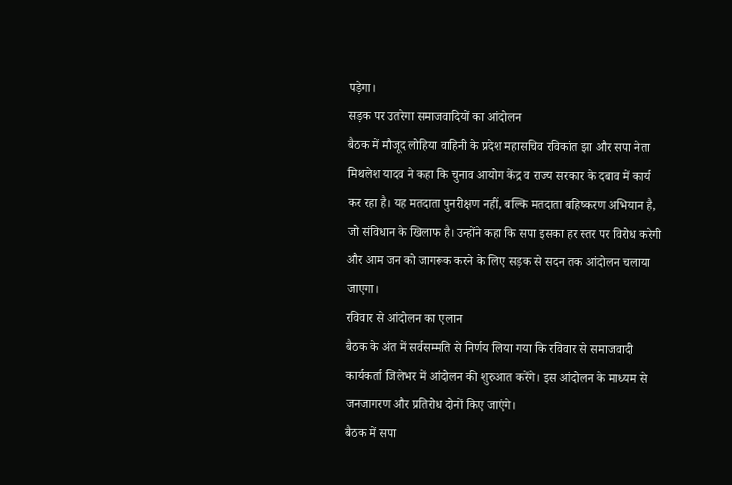पड़ेगा।
सड़क पर उतरेगा समाजवादियों का आंदोलन
बैठक में मौजूद लोहिया वाहिनी के प्रदेश महासचिव रविकांत झा और सपा नेता मिथलेश यादव ने कहा कि चुनाव आयोग केंद्र व राज्य सरकार के दबाव में कार्य कर रहा है। यह मतदाता पुनरीक्षण नहीं, बल्कि मतदाता बहिष्करण अभियान है, जो संविधान के खिलाफ है। उन्होंने कहा कि सपा इसका हर स्तर पर विरोध करेगी और आम जन को जागरूक करने के लिए सड़क से सदन तक आंदोलन चलाया जाएगा।
रविवार से आंदोलन का एलान
बैठक के अंत में सर्वसम्मति से निर्णय लिया गया कि रविवार से समाजवादी कार्यकर्ता जिलेभर में आंदोलन की शुरुआत करेंगे। इस आंदोलन के माध्यम से जनजागरण और प्रतिरोध दोनों किए जाएंगे।
बैठक में सपा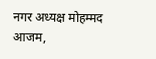नगर अध्यक्ष मोहम्मद आजम,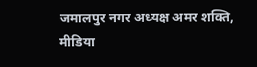जमालपुर नगर अध्यक्ष अमर शक्ति, मीडिया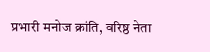प्रभारी मनोज क्रांति, वरिष्ठ नेता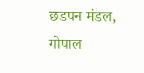छडपन मंडल, गोपाल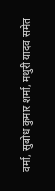वर्मा, सुबोध कुमार शर्मा, मथुरी यादव समेत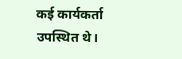कई कार्यकर्ता उपस्थित थे।